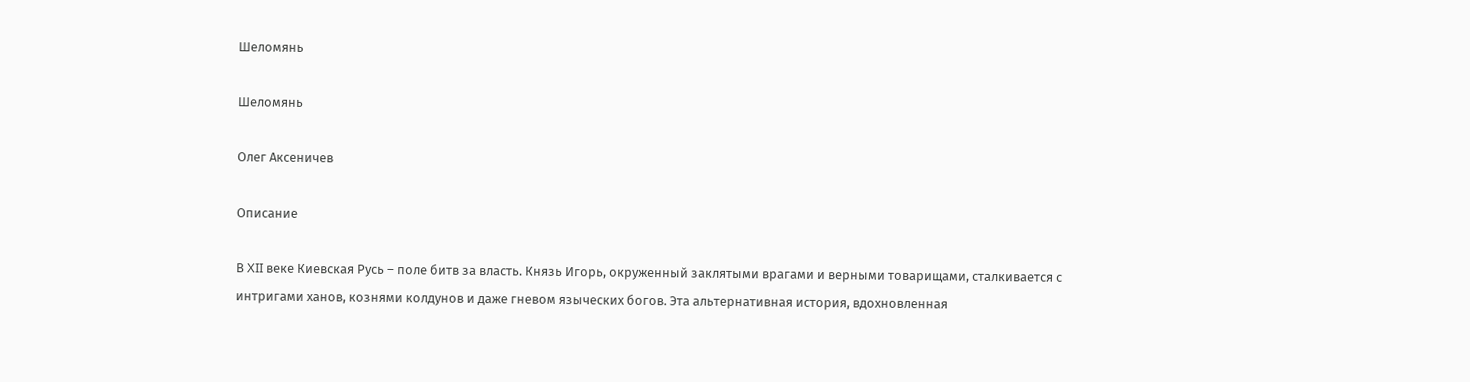Шеломянь

Шеломянь

Олег Аксеничев

Описание

В XII веке Киевская Русь – поле битв за власть. Князь Игорь, окруженный заклятыми врагами и верными товарищами, сталкивается с интригами ханов, кознями колдунов и даже гневом языческих богов. Эта альтернативная история, вдохновленная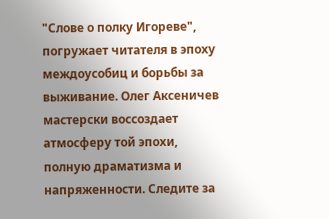"Слове о полку Игореве", погружает читателя в эпоху междоусобиц и борьбы за выживание. Олег Аксеничев мастерски воссоздает атмосферу той эпохи, полную драматизма и напряженности. Следите за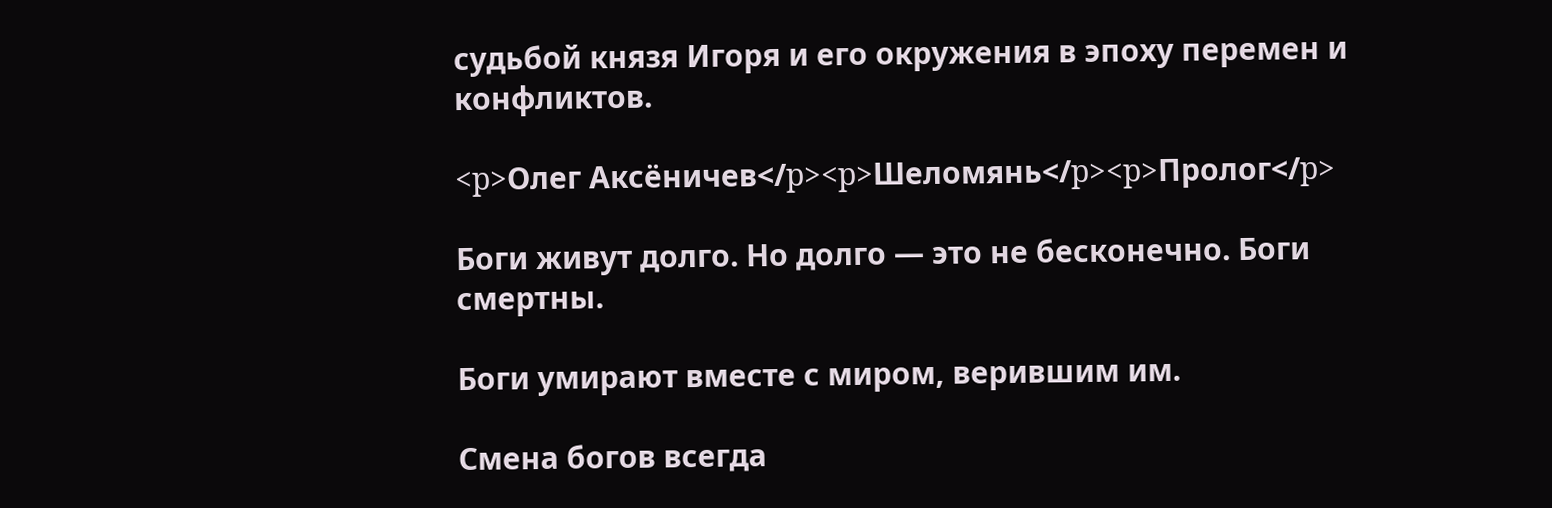судьбой князя Игоря и его окружения в эпоху перемен и конфликтов.

<p>Олег Аксёничев</p><p>Шеломянь</p><p>Пролог</p>

Боги живут долго. Но долго — это не бесконечно. Боги смертны.

Боги умирают вместе с миром, верившим им.

Смена богов всегда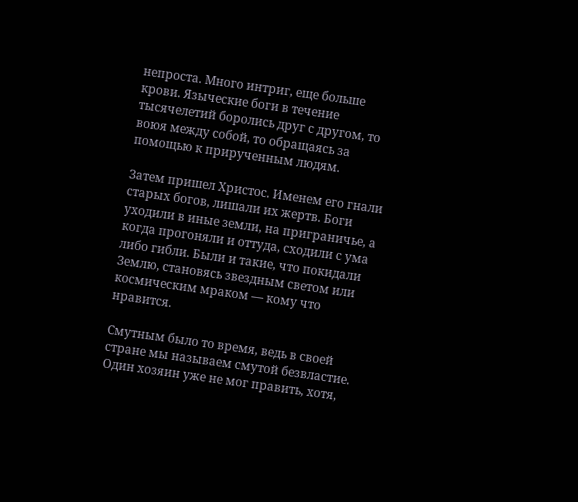непроста. Много интриг, еще больше крови. Языческие боги в течение тысячелетий боролись друг с другом, то воюя между собой, то обращаясь за помощью к прирученным людям.

Затем пришел Христос. Именем его гнали старых богов, лишали их жертв. Боги уходили в иные земли, на приграничье, а когда прогоняли и оттуда, сходили с ума либо гибли. Были и такие, что покидали Землю, становясь звездным светом или космическим мраком — кому что нравится.

Смутным было то время, ведь в своей стране мы называем смутой безвластие. Один хозяин уже не мог править, хотя,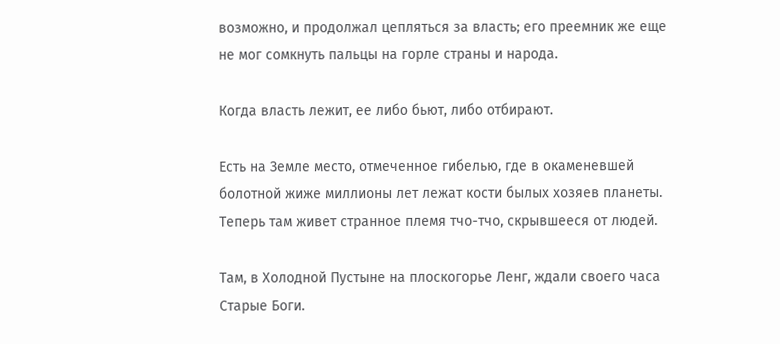возможно, и продолжал цепляться за власть; его преемник же еще не мог сомкнуть пальцы на горле страны и народа.

Когда власть лежит, ее либо бьют, либо отбирают.

Есть на Земле место, отмеченное гибелью, где в окаменевшей болотной жиже миллионы лет лежат кости былых хозяев планеты. Теперь там живет странное племя тчо-тчо, скрывшееся от людей.

Там, в Холодной Пустыне на плоскогорье Ленг, ждали своего часа Старые Боги.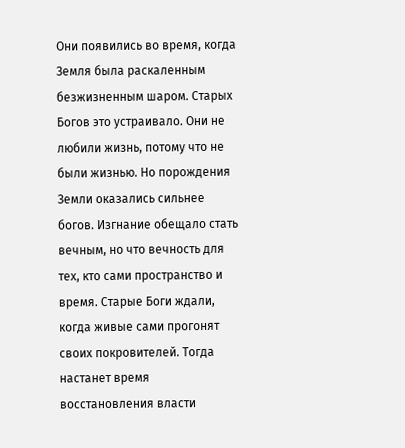Они появились во время, когда Земля была раскаленным безжизненным шаром. Старых Богов это устраивало. Они не любили жизнь, потому что не были жизнью. Но порождения Земли оказались сильнее богов. Изгнание обещало стать вечным, но что вечность для тех, кто сами пространство и время. Старые Боги ждали, когда живые сами прогонят своих покровителей. Тогда настанет время восстановления власти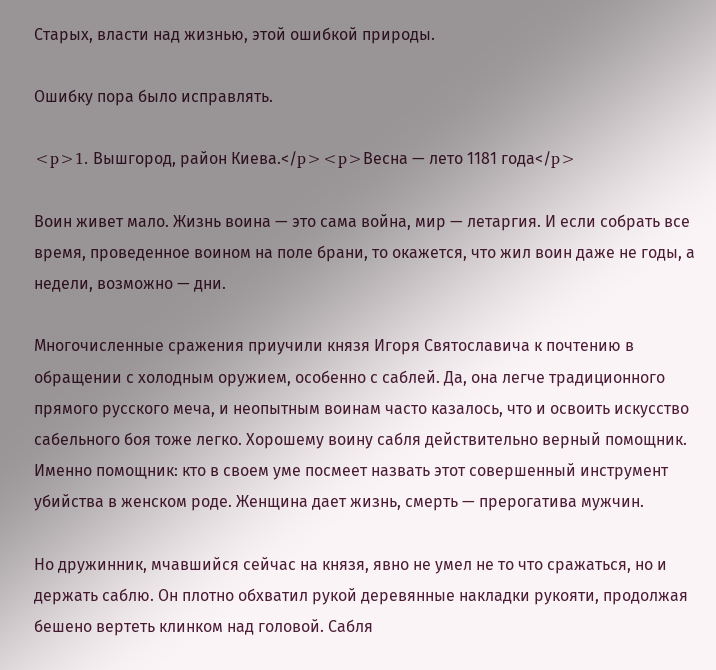Старых, власти над жизнью, этой ошибкой природы.

Ошибку пора было исправлять.

<p>1. Вышгород, район Киева.</p><p>Весна — лето 1181 года</p>

Воин живет мало. Жизнь воина — это сама война, мир — летаргия. И если собрать все время, проведенное воином на поле брани, то окажется, что жил воин даже не годы, а недели, возможно — дни.

Многочисленные сражения приучили князя Игоря Святославича к почтению в обращении с холодным оружием, особенно с саблей. Да, она легче традиционного прямого русского меча, и неопытным воинам часто казалось, что и освоить искусство сабельного боя тоже легко. Хорошему воину сабля действительно верный помощник. Именно помощник: кто в своем уме посмеет назвать этот совершенный инструмент убийства в женском роде. Женщина дает жизнь, смерть — прерогатива мужчин.

Но дружинник, мчавшийся сейчас на князя, явно не умел не то что сражаться, но и держать саблю. Он плотно обхватил рукой деревянные накладки рукояти, продолжая бешено вертеть клинком над головой. Сабля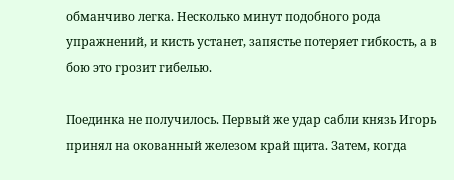обманчиво легка. Несколько минут подобного рода упражнений, и кисть устанет, запястье потеряет гибкость, а в бою это грозит гибелью.

Поединка не получилось. Первый же удар сабли князь Игорь принял на окованный железом край щита. Затем, когда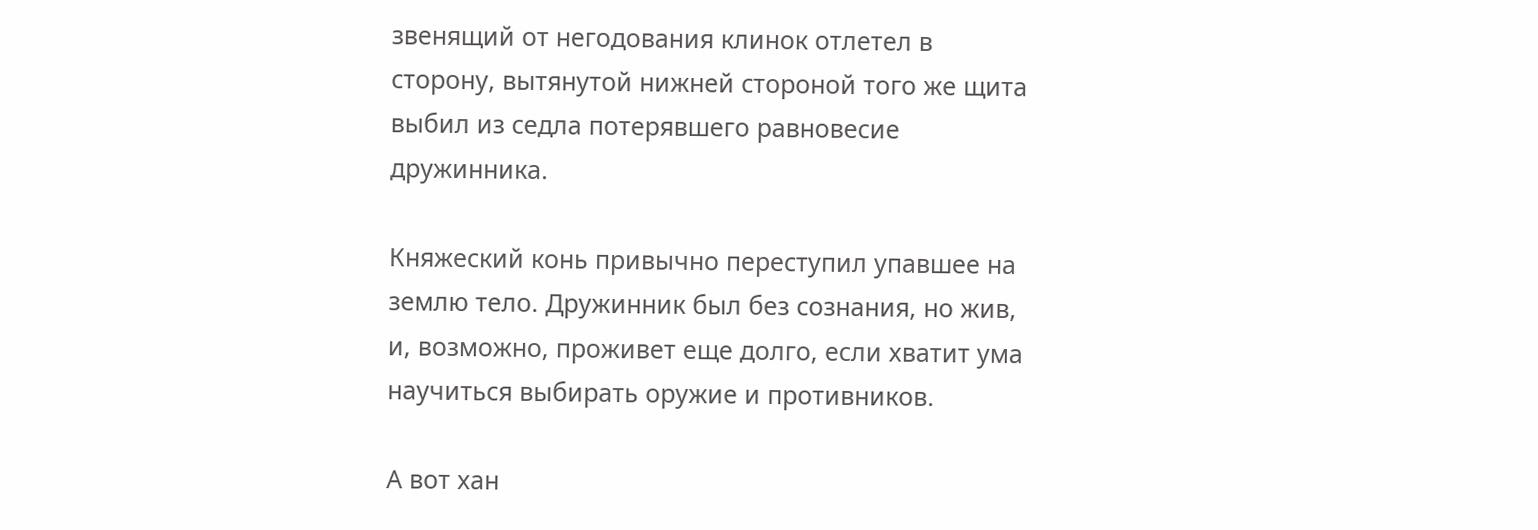звенящий от негодования клинок отлетел в сторону, вытянутой нижней стороной того же щита выбил из седла потерявшего равновесие дружинника.

Княжеский конь привычно переступил упавшее на землю тело. Дружинник был без сознания, но жив, и, возможно, проживет еще долго, если хватит ума научиться выбирать оружие и противников.

А вот хан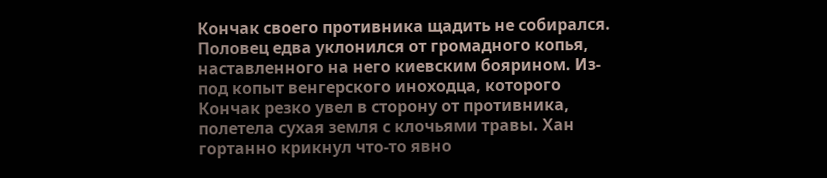Кончак своего противника щадить не собирался. Половец едва уклонился от громадного копья, наставленного на него киевским боярином. Из-под копыт венгерского иноходца, которого Кончак резко увел в сторону от противника, полетела сухая земля с клочьями травы. Хан гортанно крикнул что-то явно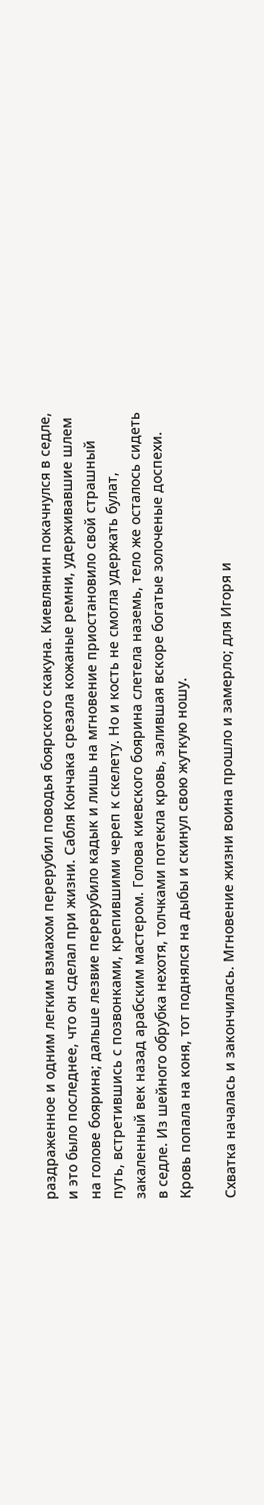раздраженное и одним легким взмахом перерубил поводья боярского скакуна. Киевлянин покачнулся в седле, и это было последнее, что он сделал при жизни. Сабля Кончака срезала кожаные ремни, удерживавшие шлем на голове боярина; дальше лезвие перерубило кадык и лишь на мгновение приостановило свой страшный путь, встретившись с позвонками, крепившими череп к скелету. Но и кость не смогла удержать булат, закаленный век назад арабским мастером. Голова киевского боярина слетела наземь, тело же осталось сидеть в седле. Из шейного обрубка нехотя, толчками потекла кровь, залившая вскоре богатые золоченые доспехи. Кровь попала на коня, тот поднялся на дыбы и скинул свою жуткую ношу.

Схватка началась и закончилась. Мгновение жизни воина прошло и замерло; для Игоря и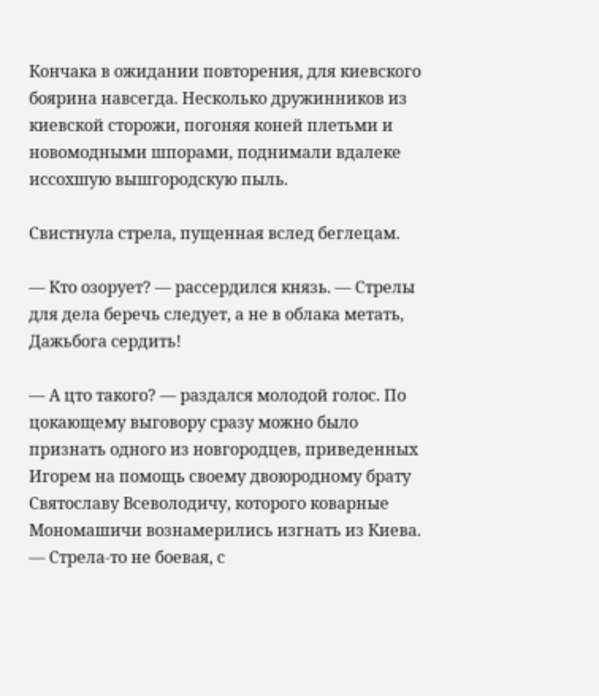Кончака в ожидании повторения, для киевского боярина навсегда. Несколько дружинников из киевской сторожи, погоняя коней плетьми и новомодными шпорами, поднимали вдалеке иссохшую вышгородскую пыль.

Свистнула стрела, пущенная вслед беглецам.

— Кто озорует? — рассердился князь. — Стрелы для дела беречь следует, а не в облака метать, Дажьбога сердить!

— А цто такого? — раздался молодой голос. По цокающему выговору сразу можно было признать одного из новгородцев, приведенных Игорем на помощь своему двоюродному брату Святославу Всеволодичу, которого коварные Мономашичи вознамерились изгнать из Киева. — Стрела-то не боевая, с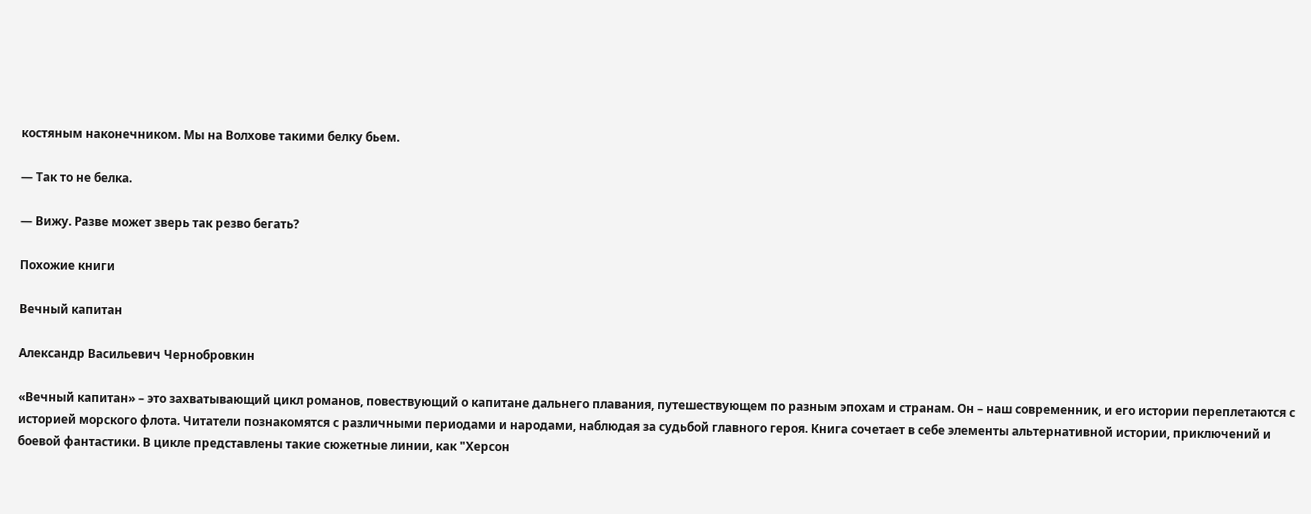костяным наконечником. Мы на Волхове такими белку бьем.

— Так то не белка.

— Вижу. Разве может зверь так резво бегать?

Похожие книги

Вечный капитан

Александр Васильевич Чернобровкин

«Вечный капитан» – это захватывающий цикл романов, повествующий о капитане дальнего плавания, путешествующем по разным эпохам и странам. Он – наш современник, и его истории переплетаются с историей морского флота. Читатели познакомятся с различными периодами и народами, наблюдая за судьбой главного героя. Книга сочетает в себе элементы альтернативной истории, приключений и боевой фантастики. В цикле представлены такие сюжетные линии, как "Херсон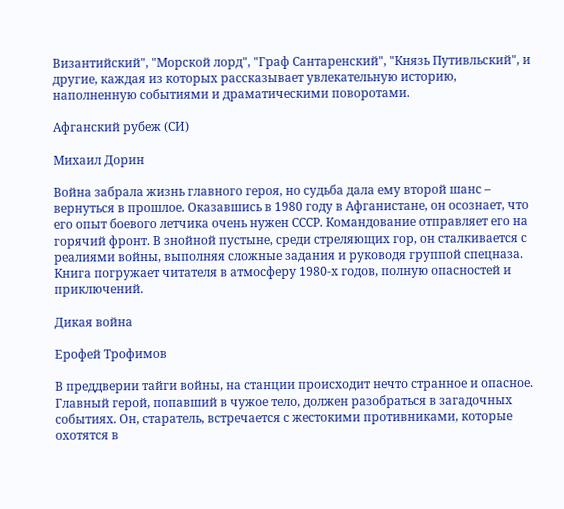Византийский", "Морской лорд", "Граф Сантаренский", "Князь Путивльский", и другие, каждая из которых рассказывает увлекательную историю, наполненную событиями и драматическими поворотами.

Афганский рубеж (СИ)

Михаил Дорин

Война забрала жизнь главного героя, но судьба дала ему второй шанс – вернуться в прошлое. Оказавшись в 1980 году в Афганистане, он осознает, что его опыт боевого летчика очень нужен СССР. Командование отправляет его на горячий фронт. В знойной пустыне, среди стреляющих гор, он сталкивается с реалиями войны, выполняя сложные задания и руководя группой спецназа. Книга погружает читателя в атмосферу 1980-х годов, полную опасностей и приключений.

Дикая война

Ерофей Трофимов

В преддверии тайги войны, на станции происходит нечто странное и опасное. Главный герой, попавший в чужое тело, должен разобраться в загадочных событиях. Он, старатель, встречается с жестокими противниками, которые охотятся в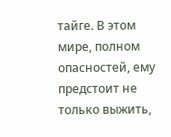тайге. В этом мире, полном опасностей, ему предстоит не только выжить,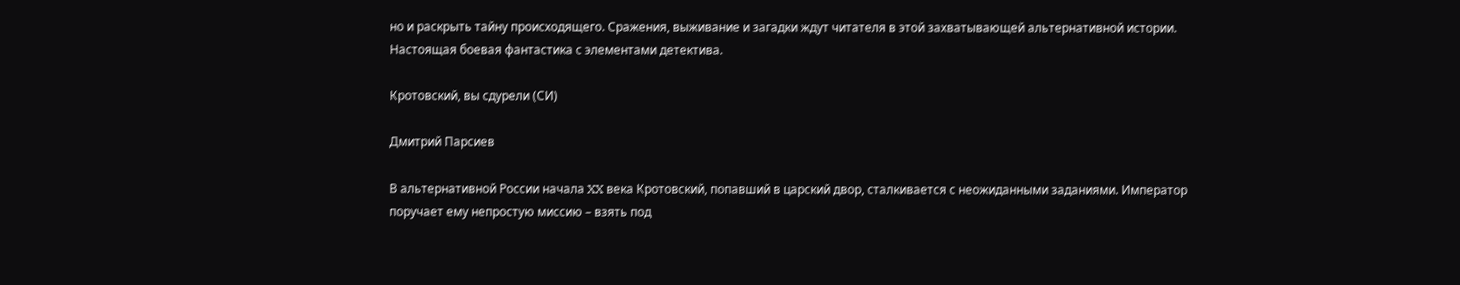но и раскрыть тайну происходящего. Сражения, выживание и загадки ждут читателя в этой захватывающей альтернативной истории. Настоящая боевая фантастика с элементами детектива.

Кротовский, вы сдурели (СИ)

Дмитрий Парсиев

В альтернативной России начала XX века Кротовский, попавший в царский двор, сталкивается с неожиданными заданиями. Император поручает ему непростую миссию – взять под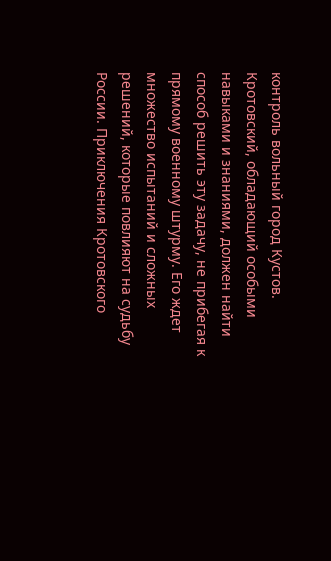контроль вольный город Кустов. Кротовский, обладающий особыми навыками и знаниями, должен найти способ решить эту задачу, не прибегая к прямому военному штурму. Его ждет множество испытаний и сложных решений, которые повлияют на судьбу России. Приключения Кротовского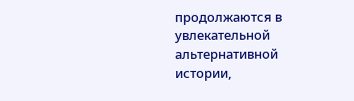продолжаются в увлекательной альтернативной истории,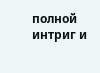полной интриг и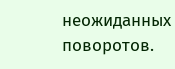неожиданных поворотов.